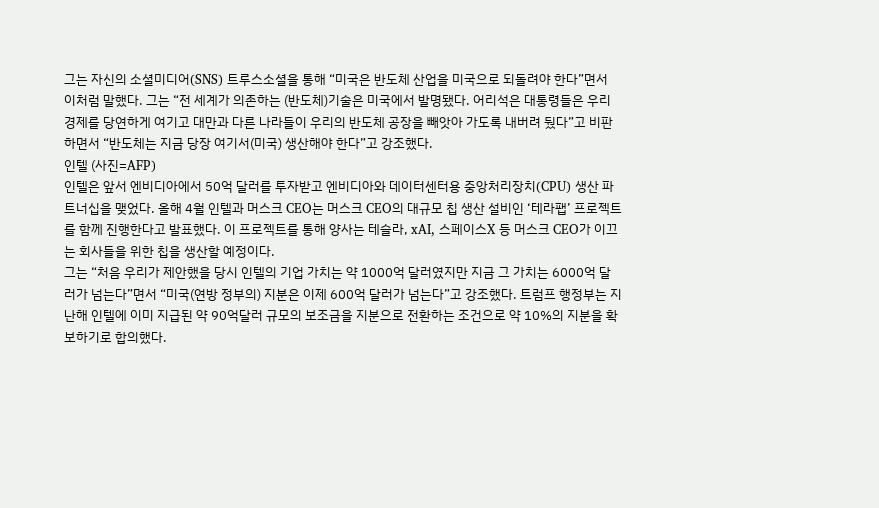그는 자신의 소셜미디어(SNS) 트루스소셜을 통해 “미국은 반도체 산업을 미국으로 되돌려야 한다”면서 이처럼 말했다. 그는 “전 세계가 의존하는 (반도체)기술은 미국에서 발명됐다. 어리석은 대통령들은 우리 경제를 당연하게 여기고 대만과 다른 나라들이 우리의 반도체 공장을 빼앗아 가도록 내버려 뒀다”고 비판하면서 “반도체는 지금 당장 여기서(미국) 생산해야 한다”고 강조했다.
인텔 (사진=AFP)
인텔은 앞서 엔비디아에서 50억 달러를 투자받고 엔비디아와 데이터센터용 중앙처리장치(CPU) 생산 파트너십을 맺었다. 올해 4월 인텔과 머스크 CEO는 머스크 CEO의 대규모 칩 생산 설비인 ‘테라팹’ 프로젝트를 함께 진행한다고 발표했다. 이 프로젝트를 통해 양사는 테슬라, xAI, 스페이스X 등 머스크 CEO가 이끄는 회사들을 위한 칩을 생산할 예정이다.
그는 “처음 우리가 제안했을 당시 인텔의 기업 가치는 약 1000억 달러였지만 지금 그 가치는 6000억 달러가 넘는다”면서 “미국(연방 정부의) 지분은 이제 600억 달러가 넘는다”고 강조했다. 트럼프 행정부는 지난해 인텔에 이미 지급된 약 90억달러 규모의 보조금을 지분으로 전환하는 조건으로 약 10%의 지분을 확보하기로 합의했다.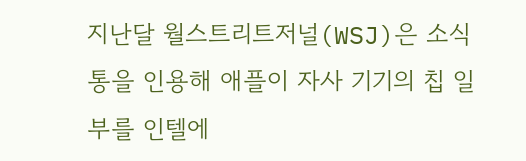지난달 월스트리트저널(WSJ)은 소식통을 인용해 애플이 자사 기기의 칩 일부를 인텔에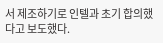서 제조하기로 인텔과 초기 합의했다고 보도했다.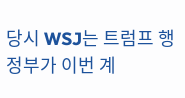당시 WSJ는 트럼프 행정부가 이번 계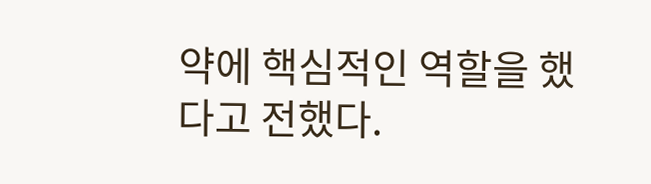약에 핵심적인 역할을 했다고 전했다.